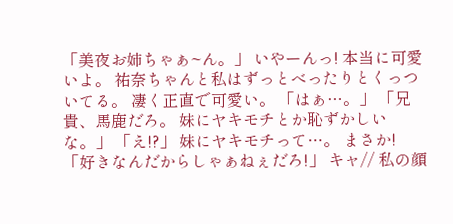「美夜お姉ちゃぁ~ん。」 いやーんっ! 本当に可愛いよ。 祐奈ちゃんと私はずっとべったりとくっついてる。 凄く正直で可愛い。 「はぁ…。」 「兄貴、馬鹿だろ。 妹にヤキモチとか恥ずかしいな。」 「え!?」 妹にヤキモチって…。 まさか! 「好きなんだからしゃぁねぇだろ!」 キャ// 私の顔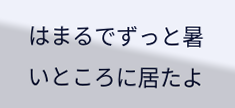はまるでずっと暑いところに居たよ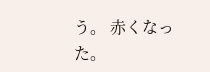う。 赤くなった。